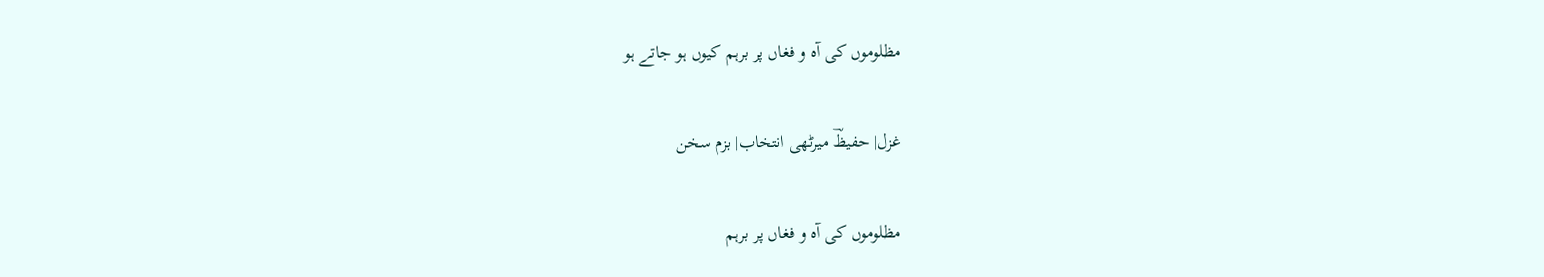مظلوموں کی آہ و فغاں پر برہم کیوں ہو جاتے ہو

غزل| حفیظؔ میرٹھی انتخاب| بزم سخن

مظلوموں کی آہ و فغاں پر برہم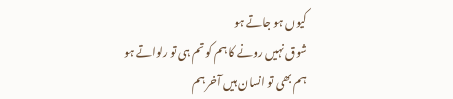کیوں ہو جاتے ہو
شوق نہیں رونے کا ہم کو تم ہی تو رلواتے ہو
ہم بھی تو انسان ہیں آخر ہم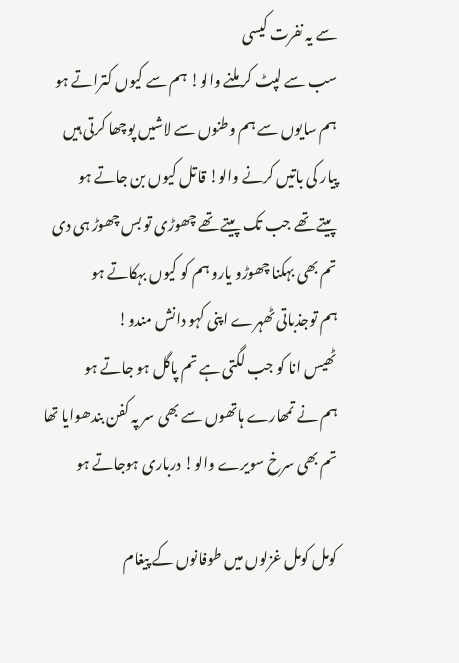سے یہ نفرت کیسی
سب سے لپٹ کر ملنے والو! ہم سے کیوں کتراتے ہو
ہم سایوں سے ہم وطنوں سے لاشیں پوچھا کرتی ہیں
پیار کی باتیں کرنے والو! قاتل کیوں بن جاتے ہو
پیتے تھے جب تک پیتے تھے چھوڑی تو بس چھوڑ ہی دی
تم بھی بہکنا چھوڑو یارو ہم کو کیوں بہکاتے ہو
ہم توجذباتی ٹھہرے اپنی کہو دانش مندو!
ٹھیس انا کو جب لگتی ہے تم پاگل ہو جاتے ہو
ہم نے تمھارے ہاتھوں سے بھی سر پہ کفن بندھوایا تھا
تم بھی سرخ سویرے والو! درباری ہوجاتے ہو

کومل کومل غزلوں میں طوفانوں کے پیغام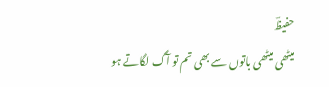حفیظؔ
میٹھی میٹھی باتوں سے بھی تم تو آگ لگاتے ہو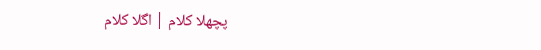پچھلا کلام | اگلا کلام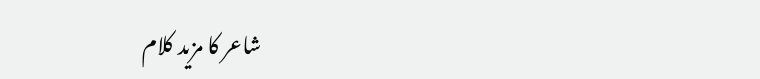شاعر کا مزید کلام